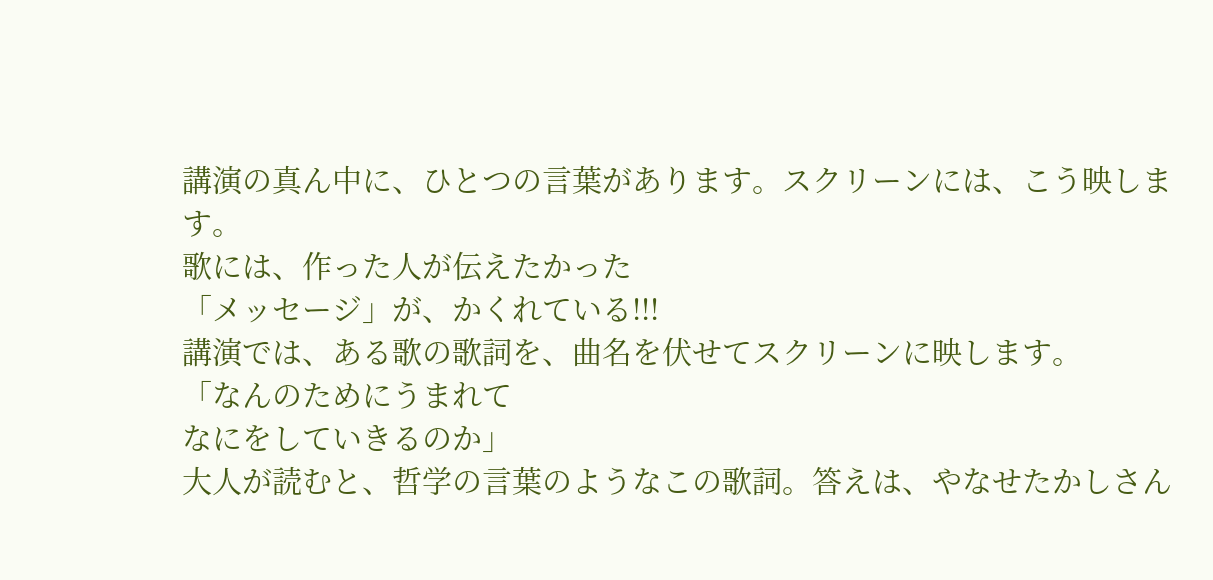講演の真ん中に、ひとつの言葉があります。スクリーンには、こう映します。
歌には、作った人が伝えたかった
「メッセージ」が、かくれている!!!
講演では、ある歌の歌詞を、曲名を伏せてスクリーンに映します。
「なんのためにうまれて
なにをしていきるのか」
大人が読むと、哲学の言葉のようなこの歌詞。答えは、やなせたかしさん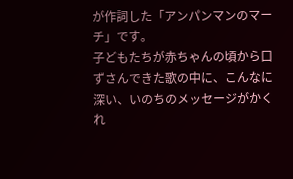が作詞した「アンパンマンのマーチ」です。
子どもたちが赤ちゃんの頃から口ずさんできた歌の中に、こんなに深い、いのちのメッセージがかくれ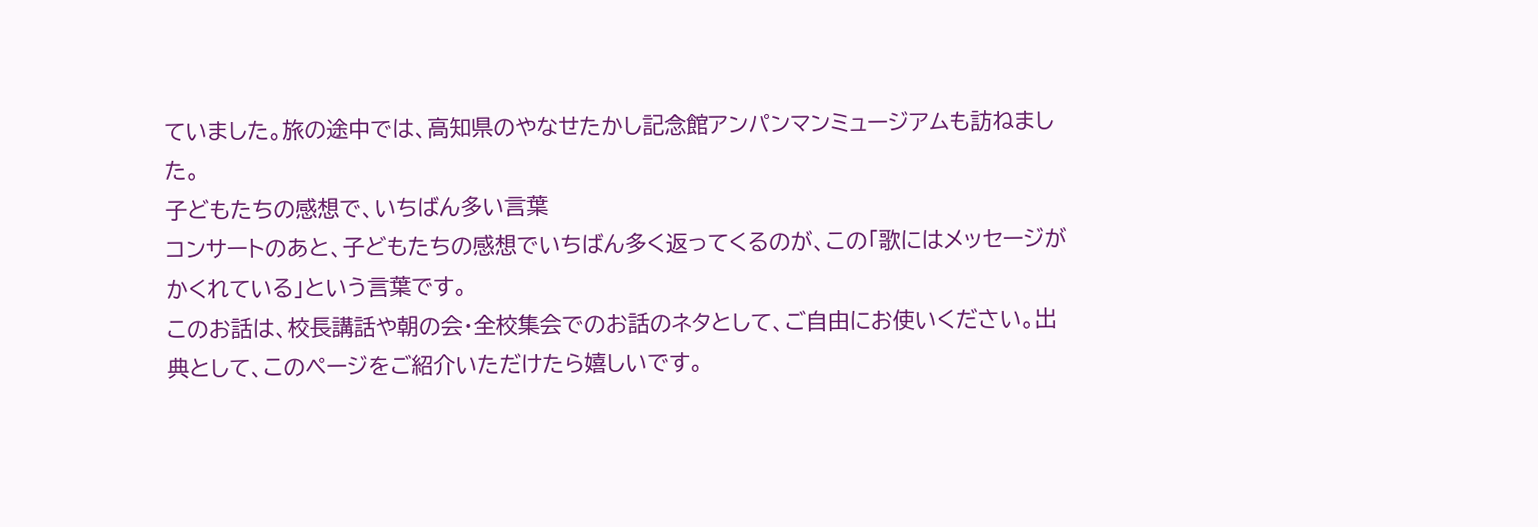ていました。旅の途中では、高知県のやなせたかし記念館アンパンマンミュージアムも訪ねました。
子どもたちの感想で、いちばん多い言葉
コンサートのあと、子どもたちの感想でいちばん多く返ってくるのが、この「歌にはメッセージがかくれている」という言葉です。
このお話は、校長講話や朝の会・全校集会でのお話のネタとして、ご自由にお使いください。出典として、このページをご紹介いただけたら嬉しいです。